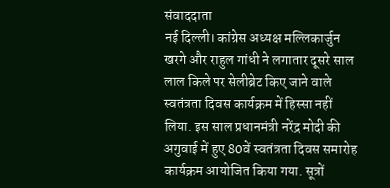संवाददाता
नई दिल्ली। कांग्रेस अध्यक्ष मल्लिकार्जुन खरगे और राहुल गांधी ने लगातार दूसरे साल लाल किले पर सेलीब्रेट किए जाने वाले स्वतंत्रता दिवस कार्यक्रम में हिस्सा नहीं लिया. इस साल प्रधानमंत्री नरेंद्र मोदी की अगुवाई में हुए 80वें स्वतंत्रता दिवस समारोह कार्यक्रम आयोजित किया गया. सूत्रों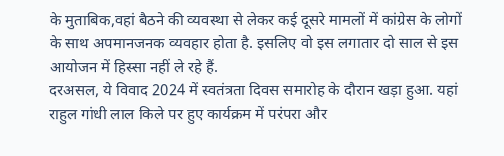के मुताबिक,वहां बैठने की व्यवस्था से लेकर कई दूसरे मामलों में कांग्रेस के लोगों के साथ अपमानजनक व्यवहार होता है. इसलिए वो इस लगातार दो साल से इस आयोजन में हिस्सा नहीं ले रहे हैं.
दरअसल, ये विवाद 2024 में स्वतंत्रता दिवस समारोह के दौरान खड़ा हुआ. यहां राहुल गांधी लाल किले पर हुए कार्यक्रम में परंपरा और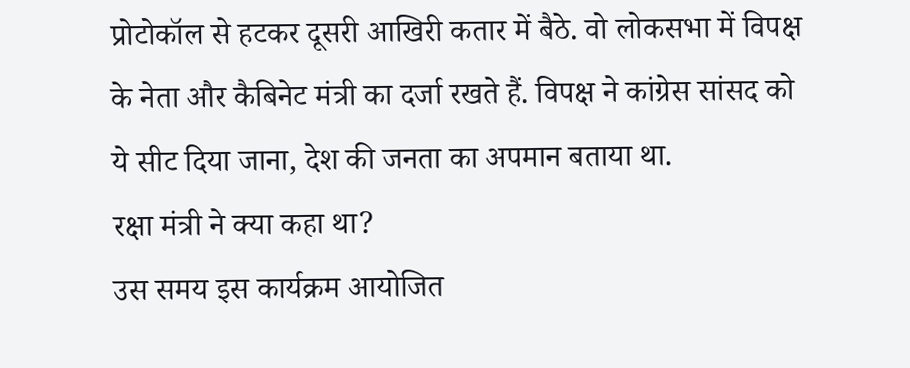प्रोटोकॉल से हटकर दूसरी आखिरी कतार में बैठे. वो लोकसभा में विपक्ष के नेता और कैबिनेट मंत्री का दर्जा रखते हैं. विपक्ष ने कांग्रेस सांसद को ये सीट दिया जाना, देश की जनता का अपमान बताया था.
रक्षा मंत्री ने क्या कहा था?
उस समय इस कार्यक्रम आयोजित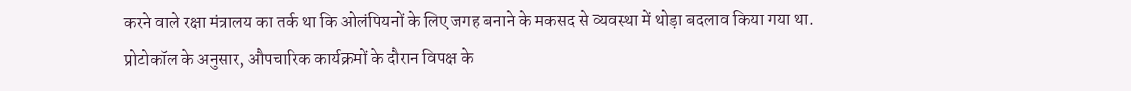करने वाले रक्षा मंत्रालय का तर्क था कि ओलंपियनों के लिए जगह बनाने के मकसद से व्यवस्था में थोड़ा बदलाव किया गया था. प्रोटोकॉल के अनुसार, औपचारिक कार्यक्रमों के दौरान विपक्ष के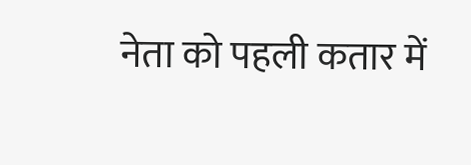नेता को पहली कतार में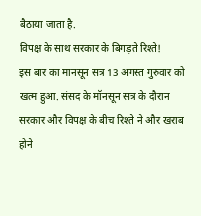बैठाया जाता है.
विपक्ष के साथ सरकार के बिगड़ते रिश्ते!
इस बार का मानसून सत्र 13 अगस्त गुरुवार को खत्म हुआ. संसद के मॉनसून सत्र के दौरान सरकार और विपक्ष के बीच रिश्ते ने और खराब होने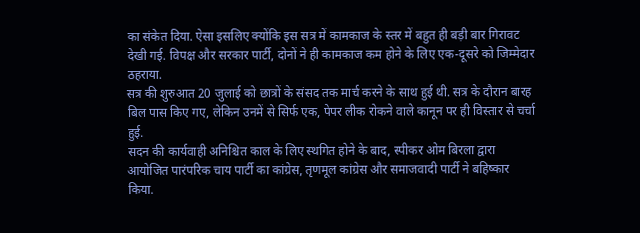का संकेत दिया. ऐसा इसलिए क्योंकि इस सत्र में कामकाज के स्तर में बहुत ही बड़ी बार गिरावट देखी गई. विपक्ष और सरकार पार्टी, दोनों ने ही कामकाज कम होने के लिए एक-दूसरे को जिम्मेदार ठहराया.
सत्र की शुरुआत 20 जुलाई को छात्रों के संसद तक मार्च करने के साथ हुई थी. सत्र के दौरान बारह बिल पास किए गए, लेकिन उनमें से सिर्फ एक, पेपर लीक रोकने वाले कानून पर ही विस्तार से चर्चा हुई.
सदन की कार्यवाही अनिश्चित काल के लिए स्थगित होने के बाद, स्पीकर ओम बिरला द्वारा आयोजित पारंपरिक चाय पार्टी का कांग्रेस, तृणमूल कांग्रेस और समाजवादी पार्टी ने बहिष्कार किया.